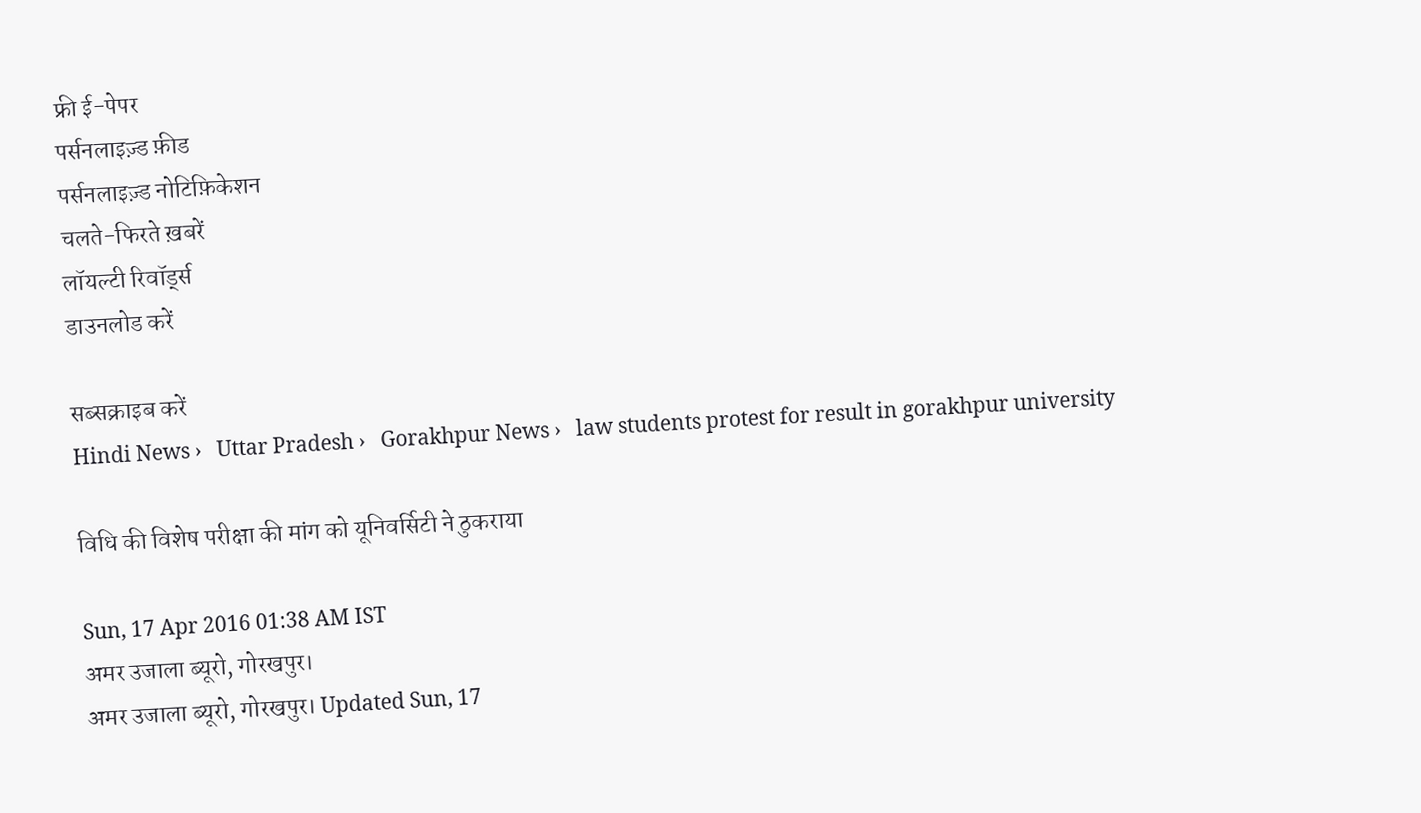फ्री ई-पेपर
पर्सनलाइज़्ड फ़ीड
पर्सनलाइज़्ड नोटिफ़िकेशन
चलते-फिरते ख़बरें
लॉयल्टी रिवॉर्ड्स
डाउनलोड करें

सब्सक्राइब करें
Hindi News ›   Uttar Pradesh ›   Gorakhpur News ›   law students protest for result in gorakhpur university

विधि की विशेष परीक्षा की मांग को यूनिवर्सिटी ने ठुकराया

Sun, 17 Apr 2016 01:38 AM IST
अमर उजाला ब्यूरो, गोरखपुर।
अमर उजाला ब्यूरो, गोरखपुर। Updated Sun, 17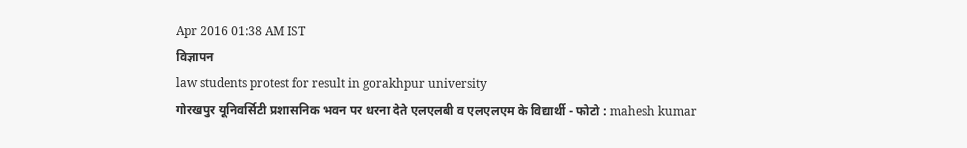Apr 2016 01:38 AM IST
विज्ञापन
law students protest for result in gorakhpur university
गोरखपुर यूनिवर्सिटी प्रशासनिक भवन पर धरना देते एलएलबी व एलएलएम के विद्यार्थी - फोटो : mahesh kumar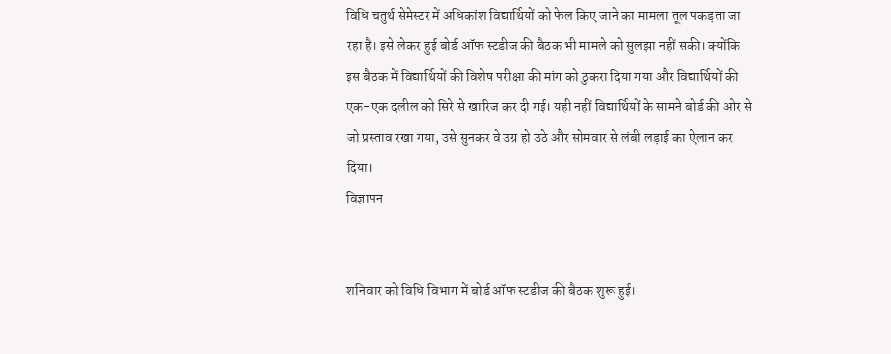विधि चतुर्थ सेमेस्टर में अधिकांश विद्यार्थियों को फेल किए जाने का मामला तूल पकड़ता जा रहा है। इसे लेकर हुई बोर्ड ऑफ स्टडीज की बैठक भी मामले को सुलझा नहीं सकी। क्योंकि इस बैठक में विद्यार्थियों की विशेष परीक्षा की मांग को ठुकरा दिया गया और विद्यार्थियों की एक-एक दलील को सिरे से खारिज कर दी गई। यही नहीं विद्यार्थियों के सामने बोर्ड की ओर से जो प्रस्ताव रखा गया, उसे सुनकर वे उग्र हो उठे और सोमवार से लंबी लड़ाई का ऐलान कर दिया।
विज्ञापन


शनिवार को विधि विभाग में बोर्ड ऑफ स्टडीज की बैठक शुरू हुई।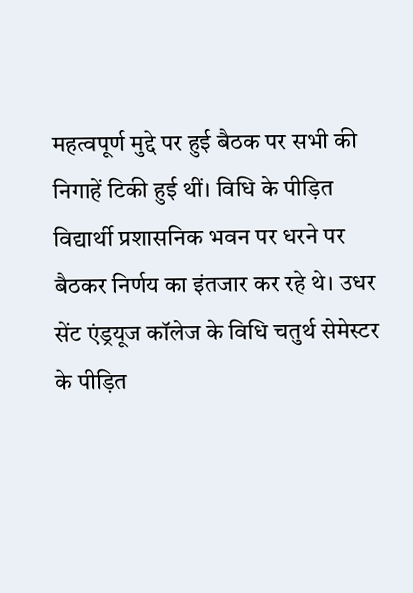महत्वपूर्ण मुद्दे पर हुई बैठक पर सभी की निगाहें टिकी हुई थीं। विधि के पीड़ित विद्यार्थी प्रशासनिक भवन पर धरने पर बैठकर निर्णय का इंतजार कर रहे थे। उधर सेंट एंड्रयूज कॉलेज के विधि चतुर्थ सेमेस्टर के पीड़ित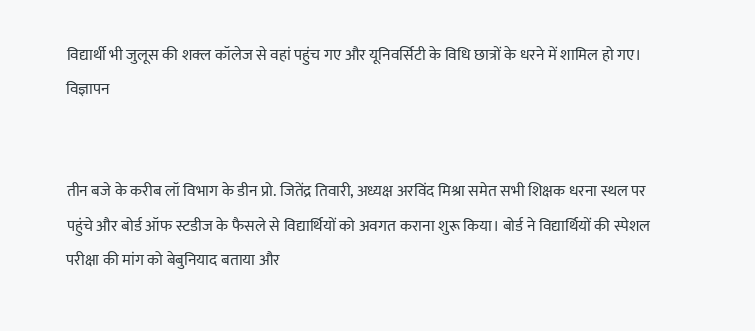विद्यार्थी भी जुलूस की शक्ल कॉलेज से वहां पहुंच गए और यूनिवर्सिटी के विधि छात्रों के धरने में शामिल हो गए।
विज्ञापन


तीन बजे के करीब लॉ विभाग के डीन प्रो. जितेंद्र तिवारी, अध्यक्ष अरविंद मिश्रा समेत सभी शिक्षक धरना स्थल पर पहुंचे और बोर्ड ऑफ स्टडीज के फैसले से विद्यार्थियों को अवगत कराना शुरू किया। बोर्ड ने विद्यार्थियों की स्पेशल परीक्षा की मांग को बेबुनियाद बताया और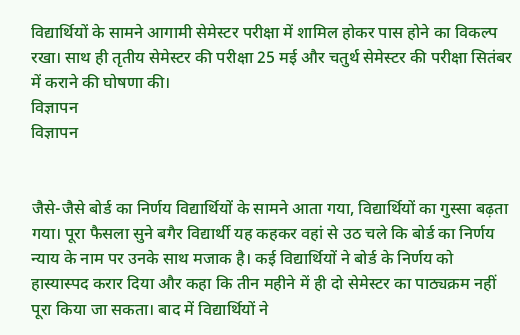विद्यार्थियों के सामने आगामी सेमेस्टर परीक्षा में शामिल होकर पास होने का विकल्प रखा। साथ ही तृतीय सेमेस्टर की परीक्षा 25 मई और चतुर्थ सेमेस्टर की परीक्षा सितंबर में कराने की घोषणा की।
विज्ञापन
विज्ञापन


जैसे-जैसे बोर्ड का निर्णय विद्यार्थियों के सामने आता गया, विद्यार्थियों का गुस्सा बढ़ता गया। पूरा फैसला सुने बगैर विद्यार्थी यह कहकर वहां से उठ चले कि बोर्ड का निर्णय न्याय के नाम पर उनके साथ मजाक है। कई विद्यार्थियों ने बोर्ड के निर्णय को हास्यास्पद करार दिया और कहा कि तीन महीने में ही दो सेमेस्टर का पाठ्यक्रम नहीं पूरा किया जा सकता। बाद में विद्यार्थियों ने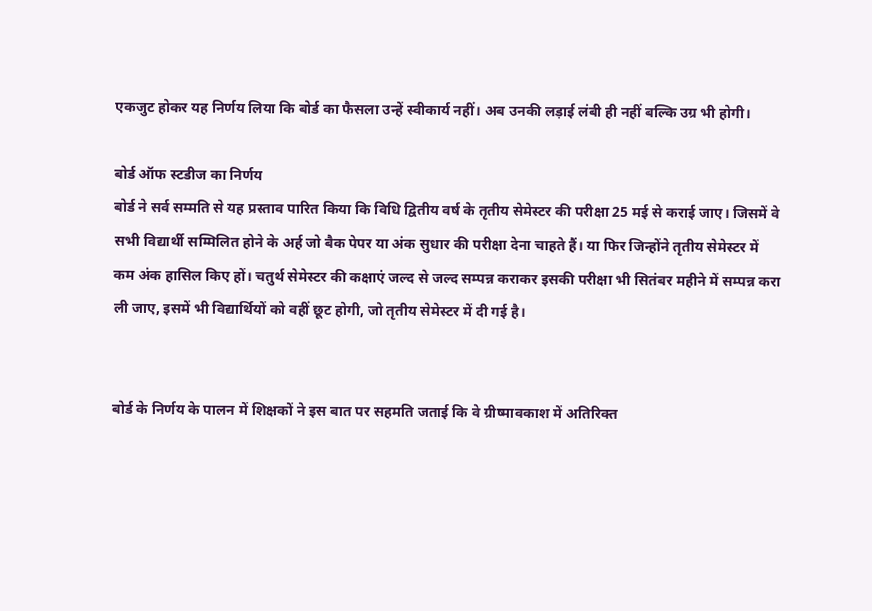एकजुट होकर यह निर्णय लिया कि बोर्ड का फैसला उन्हें स्वीकार्य नहीं। अब उनकी लड़ाई लंबी ही नहीं बल्कि उग्र भी होगी।

बोर्ड ऑफ स्टडीज का निर्णय
बोर्ड ने सर्व सम्मति से यह प्रस्ताव पारित किया कि विधि द्वितीय वर्ष के तृतीय सेमेस्टर की परीक्षा 25 मई से कराई जाए। जिसमें वे सभी विद्यार्थी सम्मिलित होने के अर्ह जो बैक पेपर या अंक सुधार की परीक्षा देना चाहते हैं। या फिर जिन्होंने तृतीय सेमेस्टर में कम अंक हासिल किए हों। चतुर्थ सेमेस्टर की कक्षाएं जल्द से जल्द सम्पन्न कराकर इसकी परीक्षा भी सितंबर महीने में सम्पन्न करा ली जाए, इसमें भी विद्यार्थियों को वहीं छूट होगी, जो तृतीय सेमेस्टर में दी गई है।


बोर्ड के निर्णय के पालन में शिक्षकों ने इस बात पर सहमति जताई कि वे ग्रीष्मावकाश में अतिरिक्त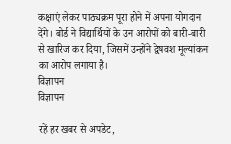कक्षाएं लेकर पाठ्यक्रम पूरा होने में अपना योगदान देंगे। बोर्ड ने विद्यार्थियों के उन आरोपों को बारी-बारी से खारिज कर दिया, जिसमें उन्होंने द्वेषवश मूल्यांकन का आरोप लगाया है।
विज्ञापन
विज्ञापन

रहें हर खबर से अपडेट,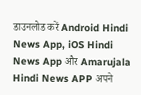डाउनलोड करें Android Hindi News App, iOS Hindi News App और Amarujala Hindi News APP अपने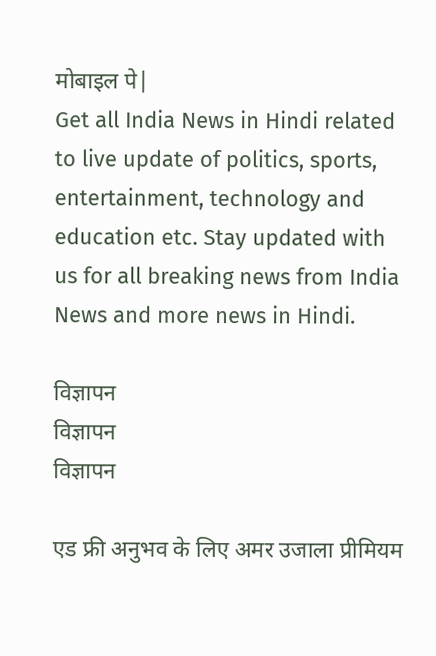मोबाइल पे|
Get all India News in Hindi related to live update of politics, sports, entertainment, technology and education etc. Stay updated with us for all breaking news from India News and more news in Hindi.

विज्ञापन
विज्ञापन
विज्ञापन

एड फ्री अनुभव के लिए अमर उजाला प्रीमियम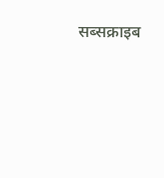सब्सक्राइब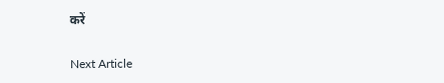करें

Next Article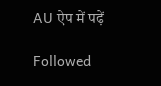AU ऐप में पढ़ें

Followed